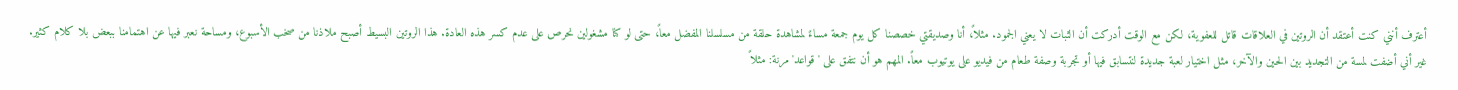أعترف أنني كنت أعتقد أن الروتين في العلاقات قاتل للعفوية، لكن مع الوقت أدركت أن الثبات لا يعني الجمود. مثلاً، أنا وصديقتي خصصنا كل يوم جمعة مساءً لمشاهدة حلقة من مسلسلنا المفضل معاً، حتى لو كنا مشغولين نحرص على عدم كسر هذه العادة. هذا الروتين البسيط أصبح ملاذنا من صخب الأسبوع، ومساحة نعبر فيها عن اهتمامنا ببعض بلا كلام كثير.
غير أني أضفت لمسة من التجديد بين الحين والآخر، مثل اختيار لعبة جديدة لنتسابق فيها أو تجربة وصفة طعام من فيديو على يوتيوب معاً. المهم هو أن نتفق على 'قواعد' مرنة: مثلاً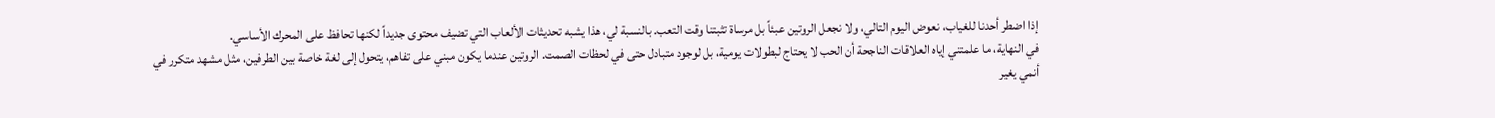إذا اضطر أحدنا للغياب، نعوض اليوم التالي، ولا نجعل الروتين عبئاً بل مرساة تثبتنا وقت التعب. بالنسبة لي، هذا يشبه تحديثات الألعاب التي تضيف محتوى جديداً لكنها تحافظ على المحرك الأساسي.
في النهاية، ما علمتني إياه العلاقات الناجحة أن الحب لا يحتاج لبطولات يومية، بل لوجود متبادل حتى في لحظات الصمت. الروتين عندما يكون مبني على تفاهم، يتحول إلى لغة خاصة بين الطرفين، مثل مشهد متكرر في أنمي يغير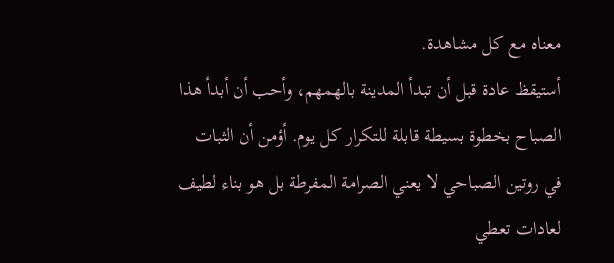معناه مع كل مشاهدة.
أستيقظ عادة قبل أن تبدأ المدينة بالهمهم، وأحب أن أبدأ هذا الصباح بخطوة بسيطة قابلة للتكرار كل يوم. أؤمن أن الثبات في روتين الصباحي لا يعني الصرامة المفرطة بل هو بناء لطيف لعادات تعطي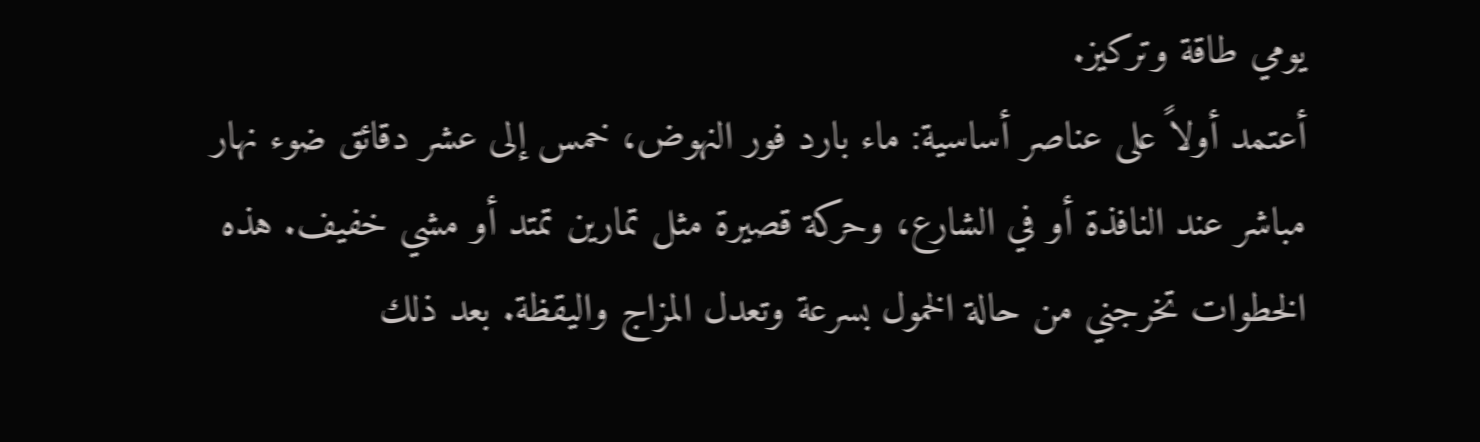يومي طاقة وتركيز.
أعتمد أولاً على عناصر أساسية: ماء بارد فور النهوض، خمس إلى عشر دقائق ضوء نهار مباشر عند النافذة أو في الشارع، وحركة قصيرة مثل تمارين تمتد أو مشي خفيف. هذه الخطوات تخرجني من حالة الخمول بسرعة وتعدل المزاج واليقظة. بعد ذلك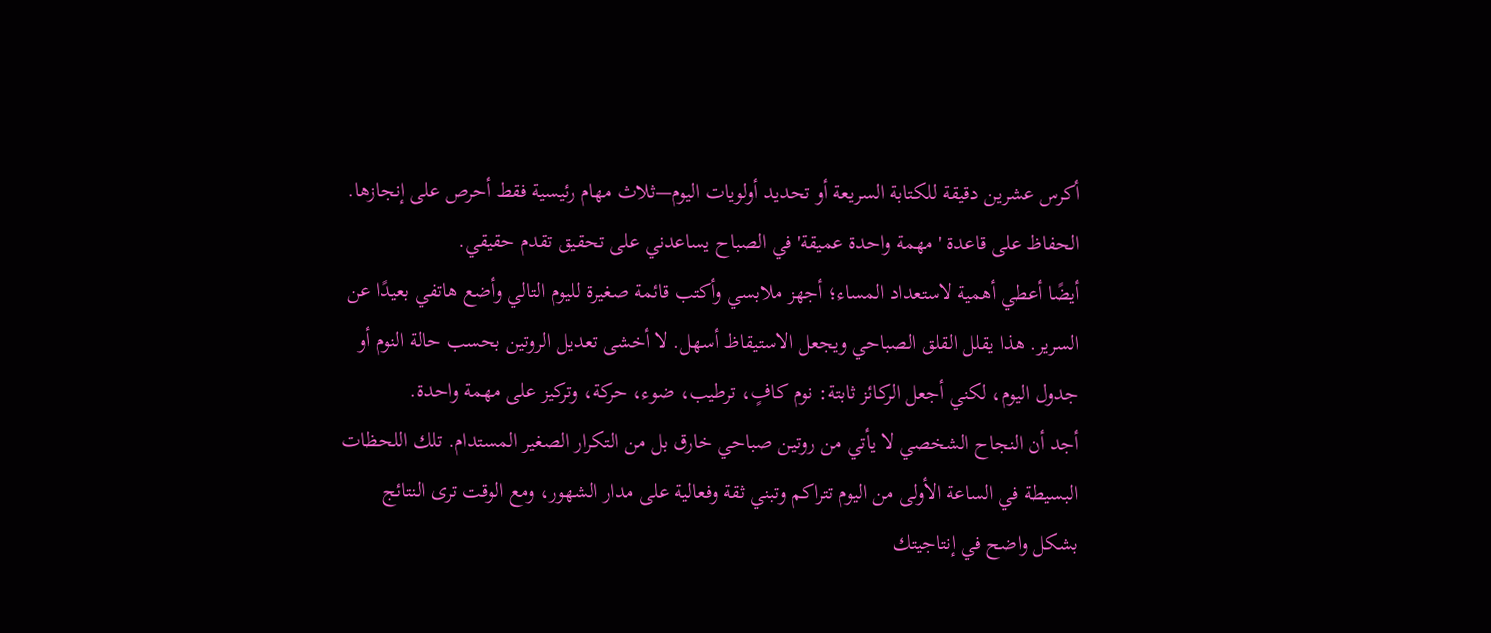أكرس عشرين دقيقة للكتابة السريعة أو تحديد أولويات اليوم—ثلاث مهام رئيسية فقط أحرص على إنجازها. الحفاظ على قاعدة 'مهمة واحدة عميقة' في الصباح يساعدني على تحقيق تقدم حقيقي.
أيضًا أعطي أهمية لاستعداد المساء؛ أجهز ملابسي وأكتب قائمة صغيرة لليوم التالي وأضع هاتفي بعيدًا عن السرير. هذا يقلل القلق الصباحي ويجعل الاستيقاظ أسهل. لا أخشى تعديل الروتين بحسب حالة النوم أو جدول اليوم، لكني أجعل الركائز ثابتة: نوم كافٍ، ترطيب، ضوء، حركة، وتركيز على مهمة واحدة.
أجد أن النجاح الشخصي لا يأتي من روتين صباحي خارق بل من التكرار الصغير المستدام. تلك اللحظات البسيطة في الساعة الأولى من اليوم تتراكم وتبني ثقة وفعالية على مدار الشهور، ومع الوقت ترى النتائج بشكل واضح في إنتاجيتك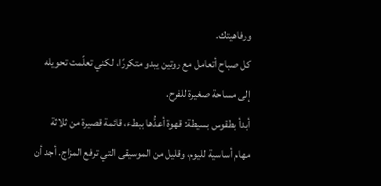ورفاهيتك.
كل صباح أتعامل مع روتين يبدو متكررًا، لكني تعلّمت تحويله إلى مساحة صغيرة للفرح.
أبدأ بطقوس بسيطة: قهوة أعدُّها ببطء، قائمة قصيرة من ثلاثة مهام أساسية لليوم، وقليل من الموسيقى التي ترفع المزاج. أجد أن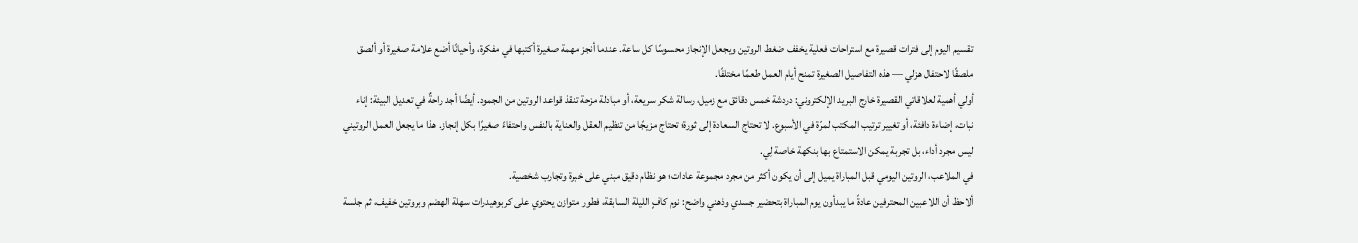تقسيم اليوم إلى فترات قصيرة مع استراحات فعلية يخفف ضغط الروتين ويجعل الإنجاز محسوسًا كل ساعة. عندما أنجز مهمة صغيرة أكتبها في مفكرة، وأحيانًا أضع علامة صغيرة أو ألصق ملصقًا لاحتفال هزلي — هذه التفاصيل الصغيرة تمنح أيام العمل طعمًا مختلفًا.
أولي أهمية لعلاقاتي القصيرة خارج البريد الإلكتروني: دردشة خمس دقائق مع زميل، رسالة شكر سريعة، أو مبادلة مزحة تنقذ قواعد الروتين من الجمود. أيضًا أجد راحةٌ في تعديل البيئة: إناء نبات، إضاءة دافئة، أو تغيير ترتيب المكتب لمرّة في الأسبوع. لا تحتاج السعادة إلى ثورة؛ تحتاج مزيجًا من تنظيم العقل والعناية بالنفس واحتفاءً صغيرًا بكل إنجاز. هذا ما يجعل العمل الروتيني ليس مجرد أداء، بل تجربة يمكن الاستمتاع بها بنكهة خاصة لِي.
في الملاعب، الروتين اليومي قبل المباراة يميل إلى أن يكون أكثر من مجرد مجموعة عادات؛ هو نظام دقيق مبني على خبرة وتجارب شخصية.
ألاحظ أن اللاعبين المحترفين عادةً ما يبدأون يوم المباراة بتحضير جسدي وذهني واضح: نوم كافٍ الليلة السابقة، فطور متوازن يحتوي على كربوهيدرات سهلة الهضم وبروتين خفيف، ثم جلسة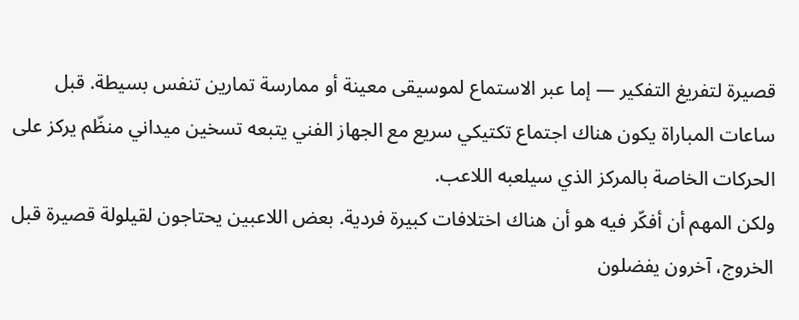قصيرة لتفريغ التفكير — إما عبر الاستماع لموسيقى معينة أو ممارسة تمارين تنفس بسيطة. قبل ساعات المباراة يكون هناك اجتماع تكتيكي سريع مع الجهاز الفني يتبعه تسخين ميداني منظّم يركز على الحركات الخاصة بالمركز الذي سيلعبه اللاعب.
ولكن المهم أن أفكّر فيه هو أن هناك اختلافات كبيرة فردية. بعض اللاعبين يحتاجون لقيلولة قصيرة قبل الخروج، آخرون يفضلون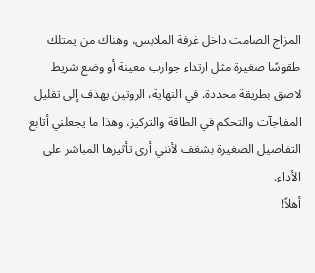المزاج الصامت داخل غرفة الملابس، وهناك من يمتلك طقوسًا صغيرة مثل ارتداء جوارب معينة أو وضع شريط لاصق بطريقة محددة. في النهاية، الروتين يهدف إلى تقليل المفاجآت والتحكم في الطاقة والتركيز، وهذا ما يجعلني أتابع التفاصيل الصغيرة بشغف لأنني أرى تأثيرها المباشر على الأداء.
أهلاً!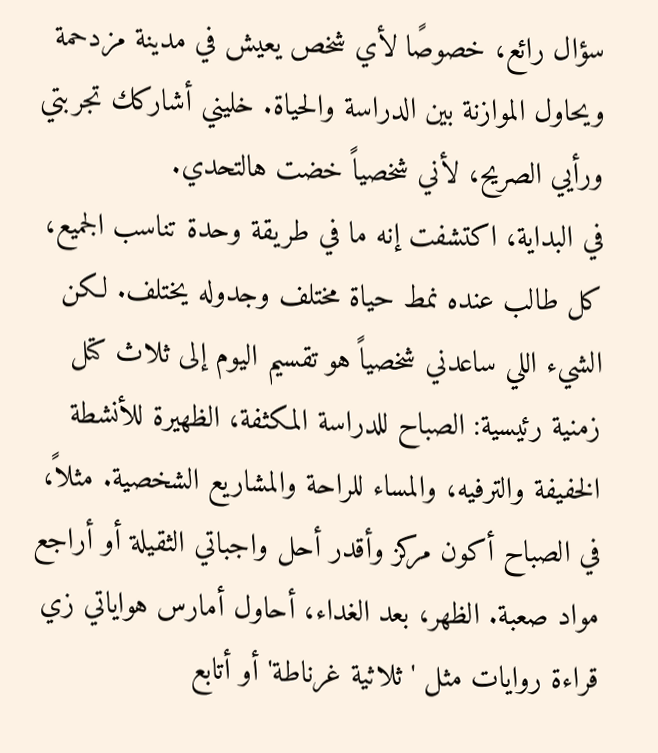سؤال رائع، خصوصًا لأي شخص يعيش في مدينة مزدحمة ويحاول الموازنة بين الدراسة والحياة. خليني أشاركك تجربتي ورأيي الصريح، لأني شخصياً خضت هالتحدي.
في البداية، اكتشفت إنه ما في طريقة وحدة تناسب الجميع، كل طالب عنده نمط حياة مختلف وجدوله يختلف. لكن الشيء اللي ساعدني شخصياً هو تقسيم اليوم إلى ثلاث كتل زمنية رئيسية: الصباح للدراسة المكثفة، الظهيرة للأنشطة الخفيفة والترفيه، والمساء للراحة والمشاريع الشخصية. مثلاً، في الصباح أكون مركز وأقدر أحل واجباتي الثقيلة أو أراجع مواد صعبة. الظهر، بعد الغداء، أحاول أمارس هواياتي زي قراءة روايات مثل 'ثلاثية غرناطة' أو أتابع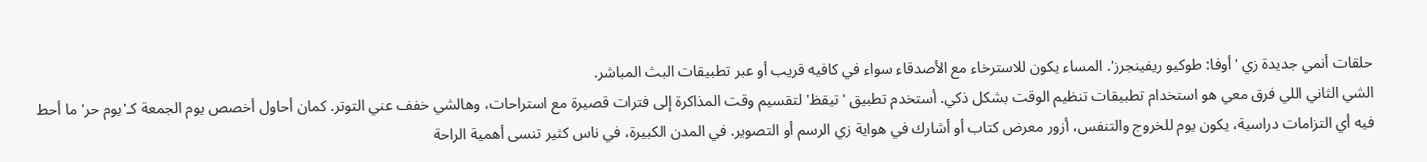حلقات أنمي جديدة زي 'أوفا: طوكيو ريفينجرز'. المساء يكون للاسترخاء مع الأصدقاء سواء في كافيه قريب أو عبر تطبيقات البث المباشر.
الشي الثاني اللي فرق معي هو استخدام تطبيقات تنظيم الوقت بشكل ذكي. أستخدم تطبيق 'تيقظ' لتقسيم وقت المذاكرة إلى فترات قصيرة مع استراحات، وهالشي خفف عني التوتر. كمان أحاول أخصص يوم الجمعة كـ'يوم حر' ما أحط فيه أي التزامات دراسية، يكون يوم للخروج والتنفس، أزور معرض كتاب أو أشارك في هواية زي الرسم أو التصوير. في المدن الكبيرة، في ناس كثير تنسى أهمية الراحة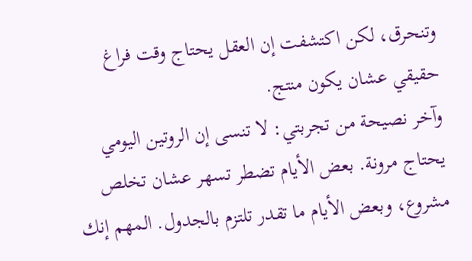وتنحرق، لكن اكتشفت إن العقل يحتاج وقت فراغ حقيقي عشان يكون منتج.
وآخر نصيحة من تجربتي: لا تنسى إن الروتين اليومي يحتاج مرونة. بعض الأيام تضطر تسهر عشان تخلص مشروع، وبعض الأيام ما تقدر تلتزم بالجدول. المهم إنك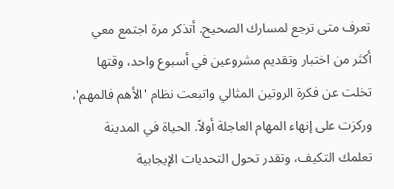تعرف متى ترجع لمسارك الصحيح. أتذكر مرة اجتمع معي أكثر من اختبار وتقديم مشروعين في أسبوع واحد، وقتها تخلت عن فكرة الروتين المثالي واتبعت نظام 'الأهم فالمهم'، وركزت على إنهاء المهام العاجلة أولاً. الحياة في المدينة تعلمك التكيف، وتقدر تحول التحديات الإيجابية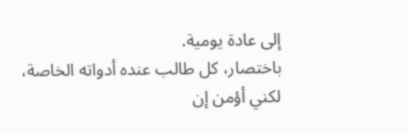إلى عادة يومية.
باختصار، كل طالب عنده أدواته الخاصة، لكني أؤمن إن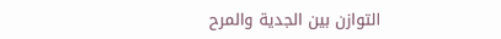التوازن بين الجدية والمرح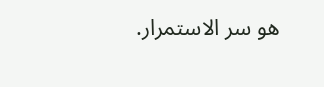هو سر الاستمرار.